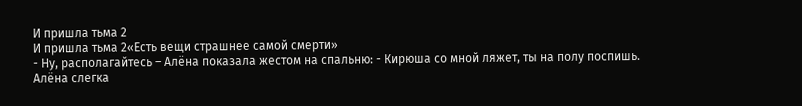И пришла тьма 2
И пришла тьма 2«Есть вещи страшнее самой смерти»
- Ну, располагайтесь – Алёна показала жестом на спальню: - Кирюша со мной ляжет, ты на полу поспишь.
Алёна слегка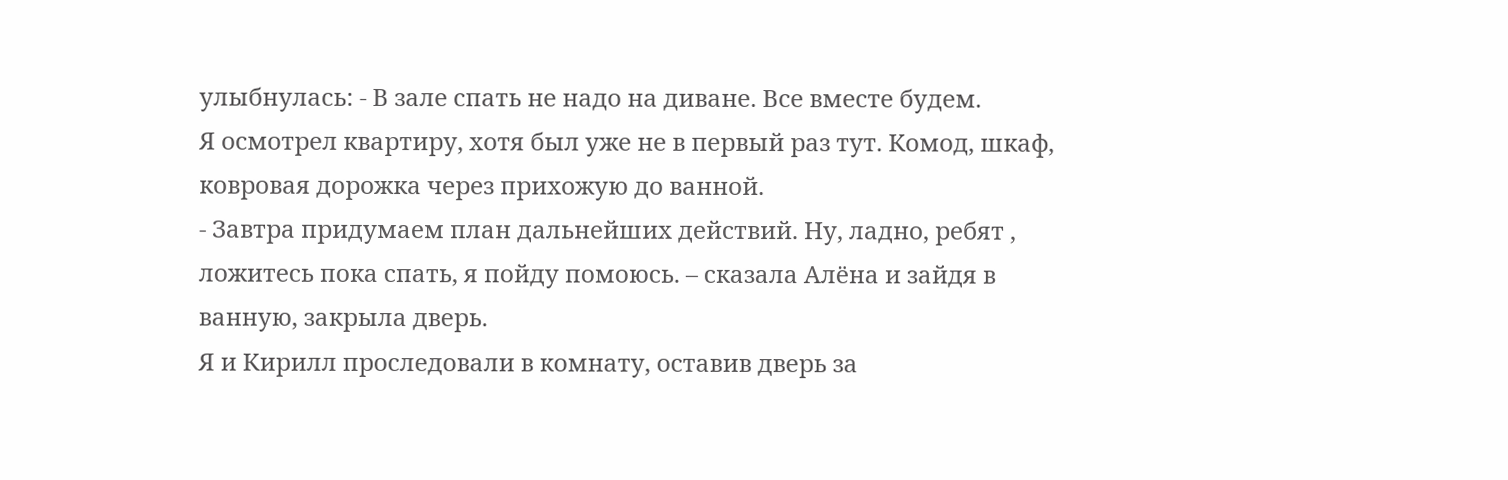улыбнулась: - В зале спать не надо на диване. Все вместе будем.
Я осмотрел квартиру, хотя был уже не в первый раз тут. Комод, шкаф, ковровая дорожка через прихожую до ванной.
- Завтра придумаем план дальнейших действий. Ну, ладно, ребят , ложитесь пока спать, я пойду помоюсь. – сказала Алёна и зайдя в ванную, закрыла дверь.
Я и Кирилл проследовали в комнату, оставив дверь за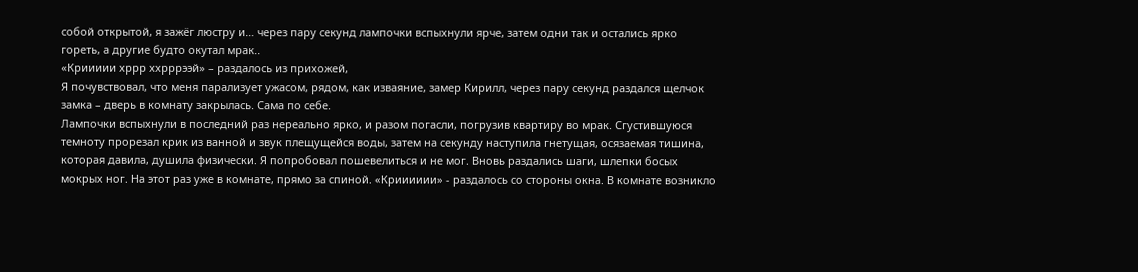собой открытой, я зажёг люстру и… через пару секунд лампочки вспыхнули ярче, затем одни так и остались ярко гореть, а другие будто окутал мрак..
«Криииии хррр ххрррээй» – раздалось из прихожей,
Я почувствовал, что меня парализует ужасом, рядом, как изваяние, замер Кирилл, через пару секунд раздался щелчок замка – дверь в комнату закрылась. Сама по себе.
Лампочки вспыхнули в последний раз нереально ярко, и разом погасли, погрузив квартиру во мрак. Сгустившуюся темноту прорезал крик из ванной и звук плещущейся воды, затем на секунду наступила гнетущая, осязаемая тишина, которая давила, душила физически. Я попробовал пошевелиться и не мог. Вновь раздались шаги, шлепки босых мокрых ног. На этот раз уже в комнате, прямо за спиной. «Крииииии» - раздалось со стороны окна. В комнате возникло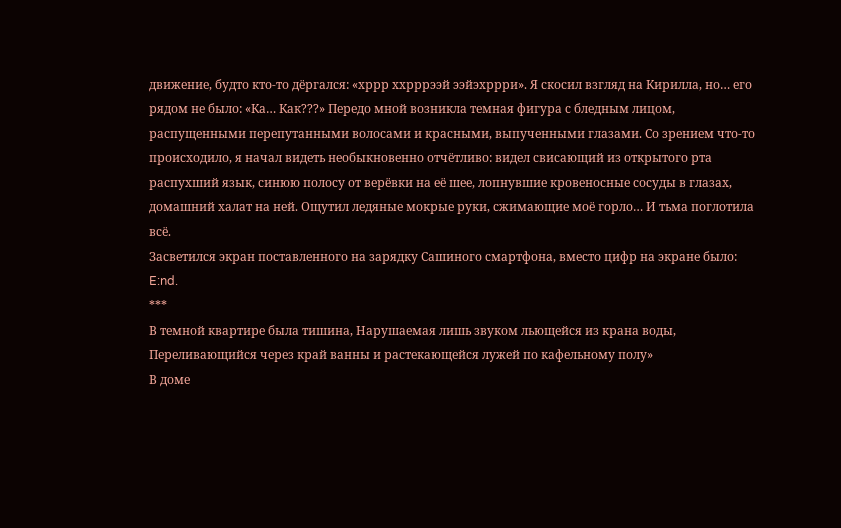движение, будто кто-то дёргался: «хррр ххрррээй ээйэхррри». Я скосил взгляд на Кирилла, но… его рядом не было: «Ка… Как???» Передо мной возникла темная фигура с бледным лицом, распущенными перепутанными волосами и красными, выпученными глазами. Со зрением что-то происходило, я начал видеть необыкновенно отчётливо: видел свисающий из открытого рта распухший язык, синюю полосу от верёвки на её шее, лопнувшие кровеносные сосуды в глазах, домашний халат на ней. Ощутил ледяные мокрые руки, сжимающие моё горло… И тьма поглотила всё.
Засветился экран поставленного на зарядку Сашиного смартфона, вместо цифр на экране было: E:nd.
***
В темной квартире была тишина, Нарушаемая лишь звуком льющейся из крана воды, Переливающийся через край ванны и растекающейся лужей по кафельному полу»
В доме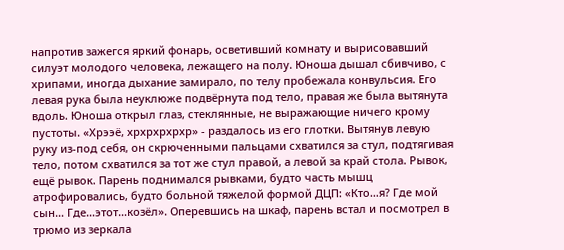напротив зажегся яркий фонарь, осветивший комнату и вырисовавший силуэт молодого человека, лежащего на полу. Юноша дышал сбивчиво, с хрипами, иногда дыхание замирало, по телу пробежала конвульсия. Его левая рука была неуклюже подвёрнута под тело, правая же была вытянута вдоль. Юноша открыл глаз, стеклянные, не выражающие ничего крому пустоты. «Хрээё, хрхрхрхрхр» - раздалось из его глотки. Вытянув левую руку из-под себя, он скрюченными пальцами схватился за стул, подтягивая тело, потом схватился за тот же стул правой, а левой за край стола. Рывок, ещё рывок. Парень поднимался рывками, будто часть мышц атрофировались, будто больной тяжелой формой ДЦП: «Кто…я? Где мой сын… Где…этот…козёл». Оперевшись на шкаф, парень встал и посмотрел в трюмо из зеркала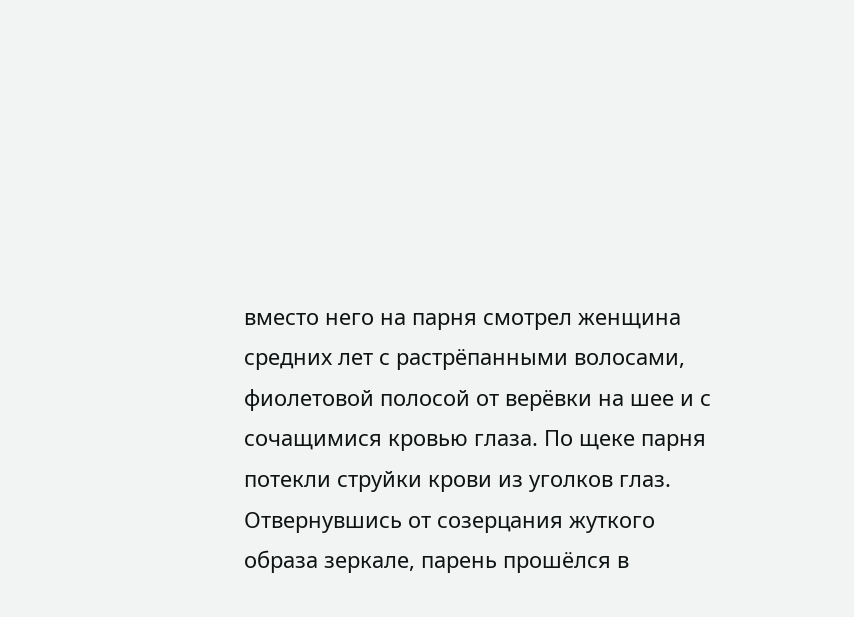вместо него на парня смотрел женщина средних лет с растрёпанными волосами, фиолетовой полосой от верёвки на шее и с сочащимися кровью глаза. По щеке парня потекли струйки крови из уголков глаз.
Отвернувшись от созерцания жуткого образа зеркале, парень прошёлся в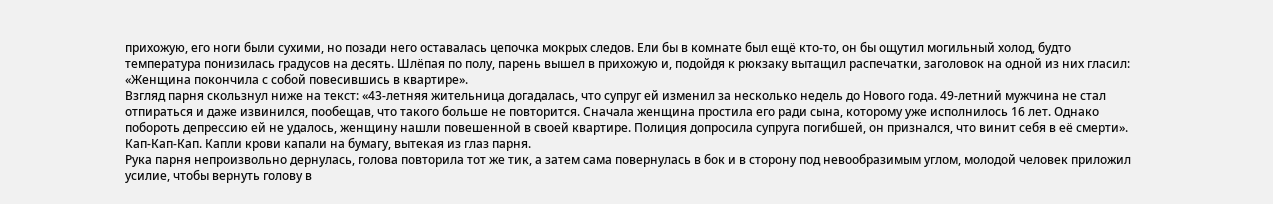прихожую, его ноги были сухими, но позади него оставалась цепочка мокрых следов. Ели бы в комнате был ещё кто-то, он бы ощутил могильный холод, будто температура понизилась градусов на десять. Шлёпая по полу, парень вышел в прихожую и, подойдя к рюкзаку вытащил распечатки, заголовок на одной из них гласил: «Женщина покончила с собой повесившись в квартире».
Взгляд парня скользнул ниже на текст: «43-летняя жительница догадалась, что супруг ей изменил за несколько недель до Нового года. 49-летний мужчина не стал отпираться и даже извинился, пообещав, что такого больше не повторится. Сначала женщина простила его ради сына, которому уже исполнилось 16 лет. Однако побороть депрессию ей не удалось, женщину нашли повешенной в своей квартире. Полиция допросила супруга погибшей, он признался, что винит себя в её смерти».
Кап-Кап-Кап. Капли крови капали на бумагу, вытекая из глаз парня.
Рука парня непроизвольно дернулась, голова повторила тот же тик, а затем сама повернулась в бок и в сторону под невообразимым углом, молодой человек приложил усилие, чтобы вернуть голову в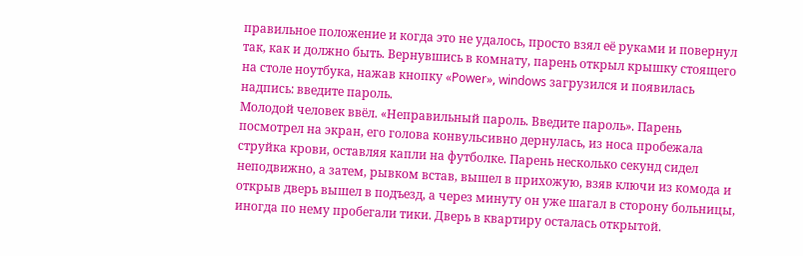правильное положение и когда это не удалось, просто взял её руками и повернул так, как и должно быть. Вернувшись в комнату, парень открыл крышку стоящего на столе ноутбука, нажав кнопку «Power», windows загрузился и появилась надпись: введите пароль.
Молодой человек ввёл. «Неправильный пароль. Введите пароль». Парень посмотрел на экран, его голова конвульсивно дернулась, из носа пробежала струйка крови, оставляя капли на футболке. Парень несколько секунд сидел неподвижно, а затем, рывком встав, вышел в прихожую, взяв ключи из комода и открыв дверь вышел в подъезд, а через минуту он уже шагал в сторону больницы, иногда по нему пробегали тики. Дверь в квартиру осталась открытой.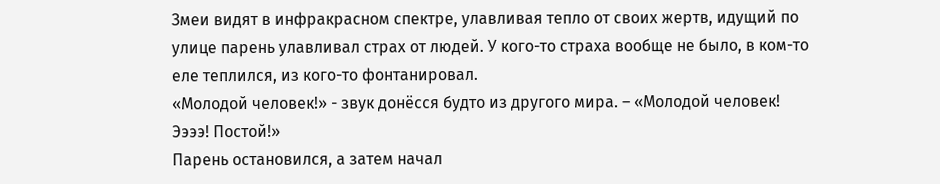Змеи видят в инфракрасном спектре, улавливая тепло от своих жертв, идущий по улице парень улавливал страх от людей. У кого-то страха вообще не было, в ком-то еле теплился, из кого-то фонтанировал.
«Молодой человек!» - звук донёсся будто из другого мира. – «Молодой человек! Ээээ! Постой!»
Парень остановился, а затем начал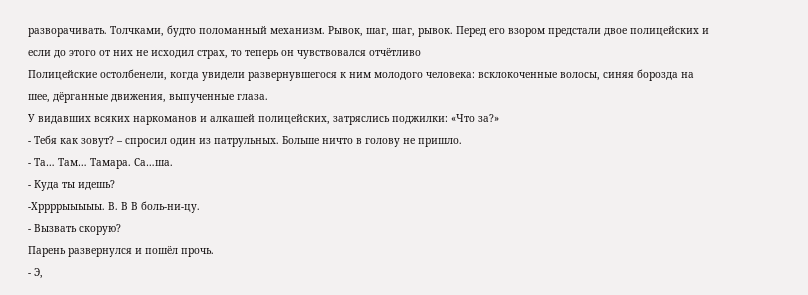разворачивать. Толчками, будто поломанный механизм. Рывок, шаг, шаг, рывок. Перед его взором предстали двое полицейских и если до этого от них не исходил страх, то теперь он чувствовался отчётливо
Полицейские остолбенели, когда увидели развернувшегося к ним молодого человека: всклокоченные волосы, синяя борозда на шее, дёрганные движения, выпученные глаза.
У видавших всяких наркоманов и алкашей полицейских, затряслись поджилки: «Что за?»
- Тебя как зовут? – спросил один из патрульных. Больше ничто в голову не пришло.
- Та… Там… Тамара. Са…ша.
- Куда ты идешь?
-Хррррыыыыы. В. В В боль-ни-цу.
- Вызвать скорую?
Парень развернулся и пошёл прочь.
- Э,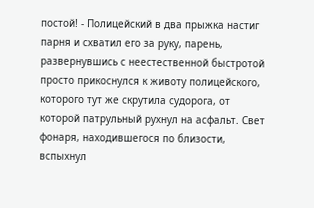постой! - Полицейский в два прыжка настиг парня и схватил его за руку, парень, развернувшись с неестественной быстротой просто прикоснулся к животу полицейского, которого тут же скрутила судорога, от которой патрульный рухнул на асфальт. Свет фонаря, находившегося по близости, вспыхнул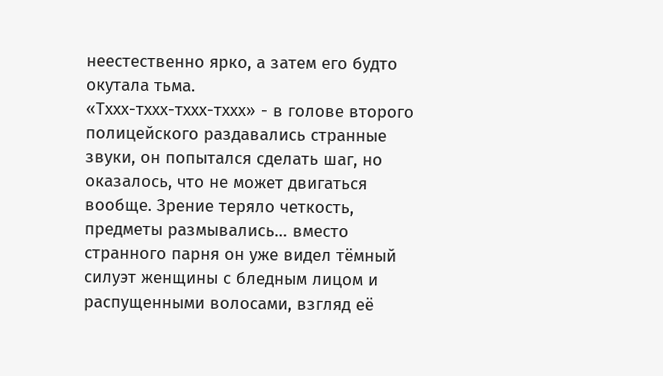неестественно ярко, а затем его будто окутала тьма.
«Тххх-тххх-тххх-тххх» - в голове второго полицейского раздавались странные звуки, он попытался сделать шаг, но оказалось, что не может двигаться вообще. Зрение теряло четкость, предметы размывались… вместо странного парня он уже видел тёмный силуэт женщины с бледным лицом и распущенными волосами, взгляд её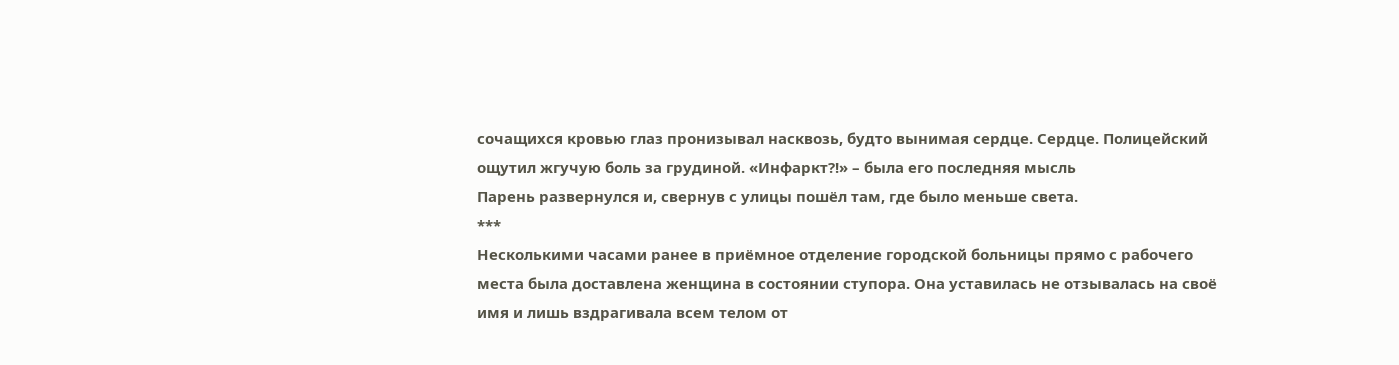сочащихся кровью глаз пронизывал насквозь, будто вынимая сердце. Сердце. Полицейский ощутил жгучую боль за грудиной. «Инфаркт?!» – была его последняя мысль
Парень развернулся и, свернув с улицы пошёл там, где было меньше света.
***
Несколькими часами ранее в приёмное отделение городской больницы прямо с рабочего места была доставлена женщина в состоянии ступора. Она уставилась не отзывалась на своё имя и лишь вздрагивала всем телом от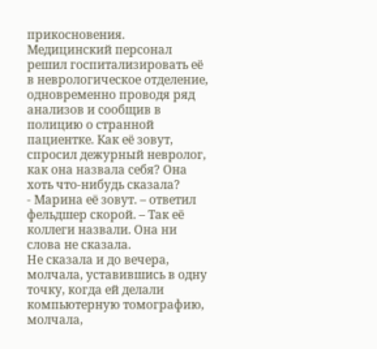прикосновения. Медицинский персонал решил госпитализировать её в неврологическое отделение, одновременно проводя ряд анализов и сообщив в полицию о странной пациентке. Как её зовут, спросил дежурный невролог, как она назвала себя? Она хоть что-нибудь сказала?
- Марина её зовут. – ответил фельдшер скорой. – Так её коллеги назвали. Она ни слова не сказала.
Не сказала и до вечера, молчала, уставившись в одну точку, когда ей делали компьютерную томографию, молчала,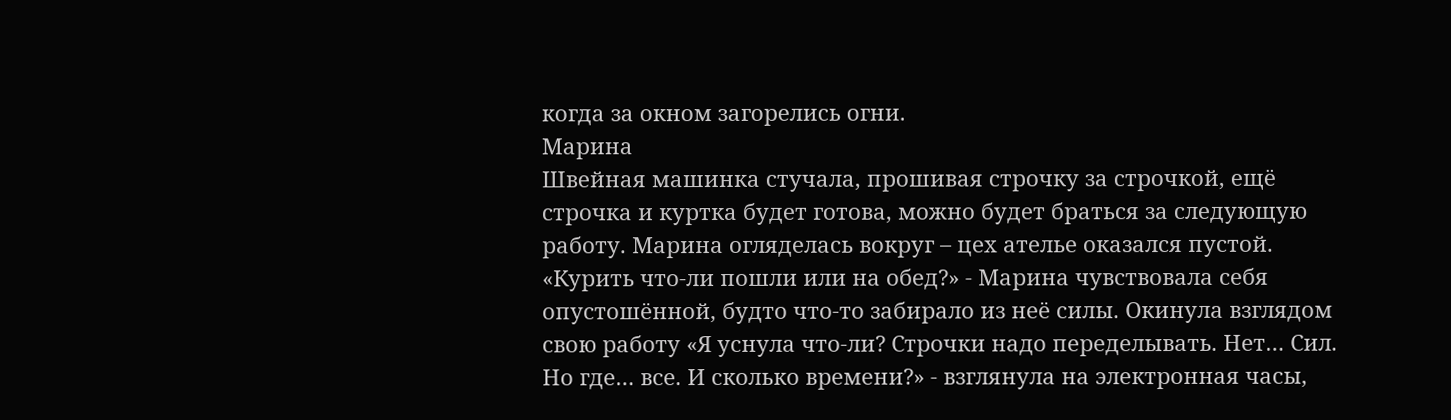когда за окном загорелись огни.
Марина
Швейная машинка стучала, прошивая строчку за строчкой, ещё строчка и куртка будет готова, можно будет браться за следующую работу. Марина огляделась вокруг – цех ателье оказался пустой. «Курить что-ли пошли или на обед?» - Марина чувствовала себя опустошённой, будто что-то забирало из неё силы. Окинула взглядом свою работу «Я уснула что-ли? Строчки надо переделывать. Нет… Сил. Но где… все. И сколько времени?» - взглянула на электронная часы,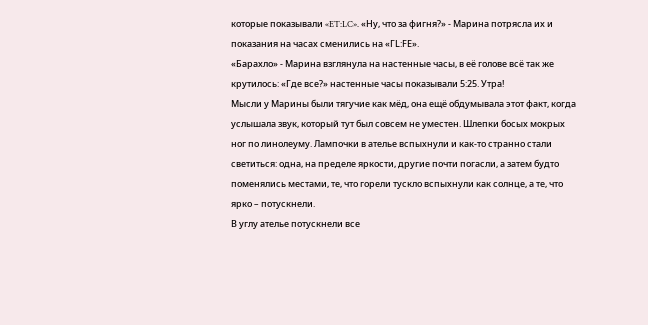которые показывали «ET:LC». «Ну, что за фигня?» - Марина потрясла их и показания на часах сменились на «ГL:FЕ».
«Барахло» - Марина взглянула на настенные часы, в её голове всё так же крутилось: «Где все?» настенные часы показывали 5:25. Утра!
Мысли у Марины были тягучие как мёд, она ещё обдумывала этот факт, когда услышала звук, который тут был совсем не уместен. Шлепки босых мокрых ног по линолеуму. Лампочки в ателье вспыхнули и как-то странно стали светиться: одна, на пределе яркости, другие почти погасли, а затем будто поменялись местами, те, что горели тускло вспыхнули как солнце, а те, что ярко – потускнели.
В углу ателье потускнели все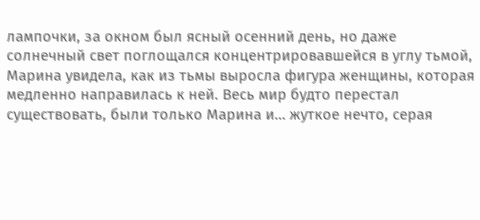лампочки, за окном был ясный осенний день, но даже солнечный свет поглощался концентрировавшейся в углу тьмой, Марина увидела, как из тьмы выросла фигура женщины, которая медленно направилась к ней. Весь мир будто перестал существовать, были только Марина и… жуткое нечто, серая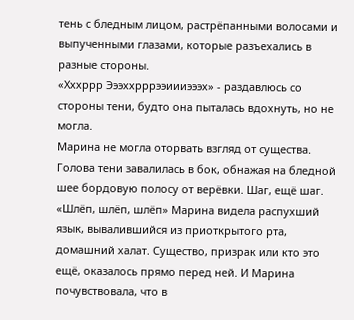тень с бледным лицом, растрёпанными волосами и выпученными глазами, которые разъехались в разные стороны.
«Хххррр Эээххрррээиииэээх» - раздавлюсь со стороны тени, будто она пыталась вдохнуть, но не могла.
Марина не могла оторвать взгляд от существа. Голова тени завалилась в бок, обнажая на бледной шее бордовую полосу от верёвки. Шаг, ещё шаг. «Шлёп, шлёп, шлёп» Марина видела распухший язык, вывалившийся из приоткрытого рта, домашний халат. Существо, призрак или кто это ещё, оказалось прямо перед ней. И Марина почувствовала, что в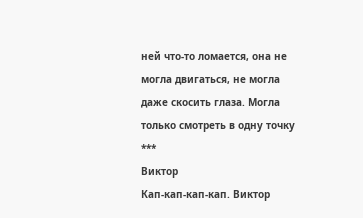ней что-то ломается, она не могла двигаться, не могла даже скосить глаза. Могла только смотреть в одну точку
***
Виктор
Кап-кап-кап-кап. Виктор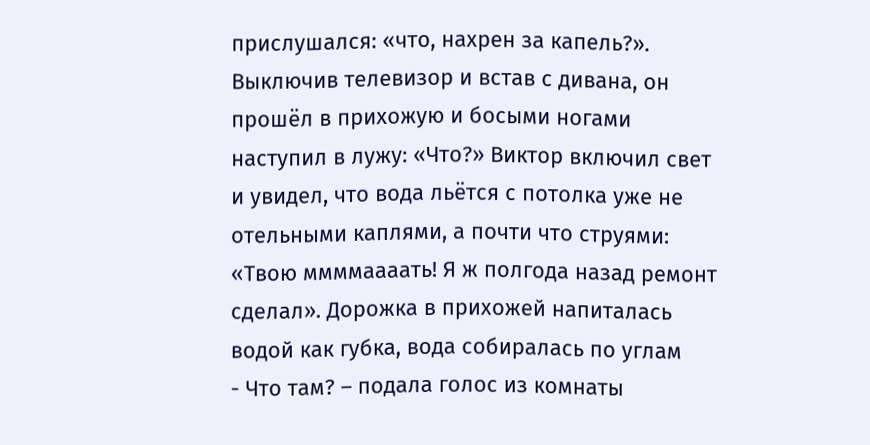прислушался: «что, нахрен за капель?». Выключив телевизор и встав с дивана, он прошёл в прихожую и босыми ногами наступил в лужу: «Что?» Виктор включил свет и увидел, что вода льётся с потолка уже не отельными каплями, а почти что струями: «Твою ммммаааать! Я ж полгода назад ремонт сделал». Дорожка в прихожей напиталась водой как губка, вода собиралась по углам
- Что там? – подала голос из комнаты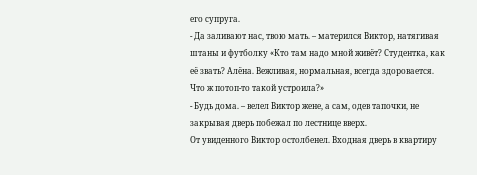его супруга.
- Да заливают нас, твою мать. – матерился Виктор, натягивая штаны и футболку «Кто там надо мной живёт? Студентка, как её звать? Алёна. Вежливая, нормальная, всегда здоровается. Что ж потоп-то такой устроила?»
- Будь дома. – велел Виктор жене, а сам, одев тапочки, не закрывая дверь побежал по лестнице вверх.
От увиденного Виктор остолбенел. Входная дверь в квартиру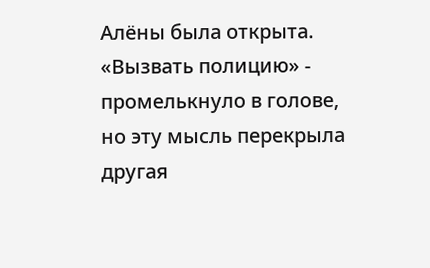Алёны была открыта. «Вызвать полицию» - промелькнуло в голове, но эту мысль перекрыла другая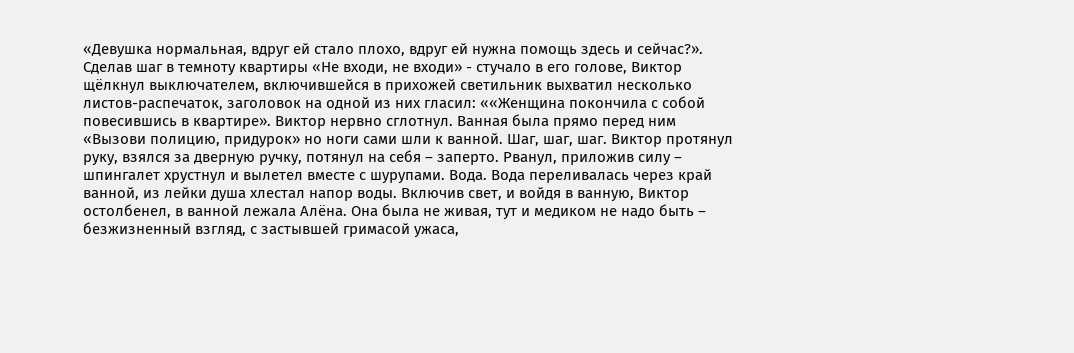«Девушка нормальная, вдруг ей стало плохо, вдруг ей нужна помощь здесь и сейчас?». Сделав шаг в темноту квартиры «Не входи, не входи» - стучало в его голове, Виктор щёлкнул выключателем, включившейся в прихожей светильник выхватил несколько листов-распечаток, заголовок на одной из них гласил: ««Женщина покончила с собой повесившись в квартире». Виктор нервно сглотнул. Ванная была прямо перед ним «Вызови полицию, придурок» но ноги сами шли к ванной. Шаг, шаг, шаг. Виктор протянул руку, взялся за дверную ручку, потянул на себя – заперто. Рванул, приложив силу – шпингалет хрустнул и вылетел вместе с шурупами. Вода. Вода переливалась через край ванной, из лейки душа хлестал напор воды. Включив свет, и войдя в ванную, Виктор остолбенел, в ванной лежала Алёна. Она была не живая, тут и медиком не надо быть – безжизненный взгляд, с застывшей гримасой ужаса,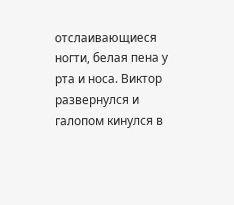отслаивающиеся ногти, белая пена у рта и носа. Виктор развернулся и галопом кинулся в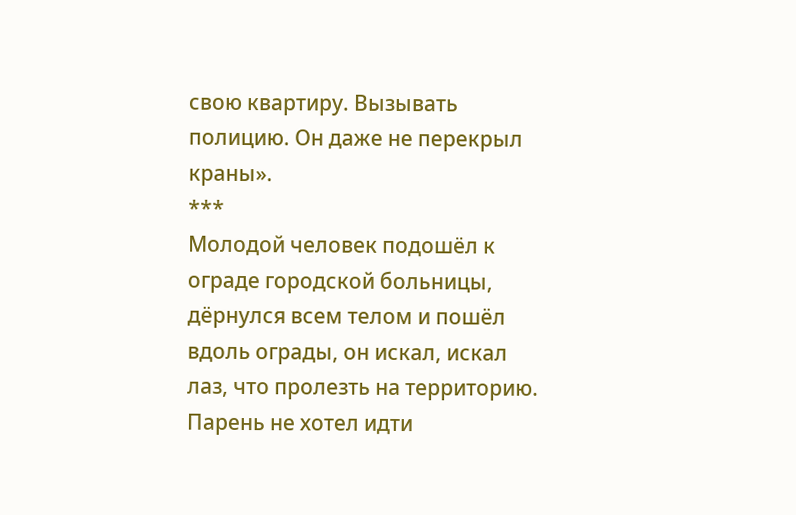свою квартиру. Вызывать полицию. Он даже не перекрыл краны».
***
Молодой человек подошёл к ограде городской больницы, дёрнулся всем телом и пошёл вдоль ограды, он искал, искал лаз, что пролезть на территорию. Парень не хотел идти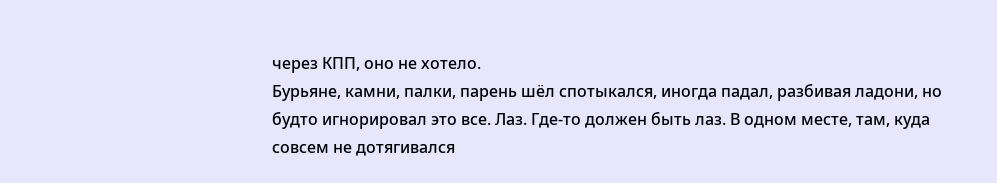через КПП, оно не хотело.
Бурьяне, камни, палки, парень шёл спотыкался, иногда падал, разбивая ладони, но будто игнорировал это все. Лаз. Где-то должен быть лаз. В одном месте, там, куда совсем не дотягивался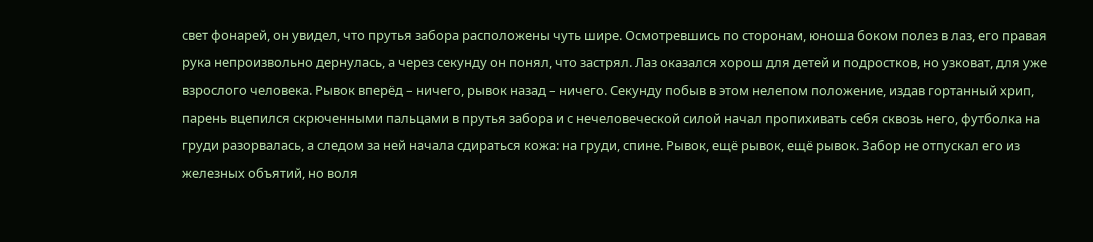свет фонарей, он увидел, что прутья забора расположены чуть шире. Осмотревшись по сторонам, юноша боком полез в лаз, его правая рука непроизвольно дернулась, а через секунду он понял, что застрял. Лаз оказался хорош для детей и подростков, но узковат, для уже взрослого человека. Рывок вперёд – ничего, рывок назад – ничего. Секунду побыв в этом нелепом положение, издав гортанный хрип, парень вцепился скрюченными пальцами в прутья забора и с нечеловеческой силой начал пропихивать себя сквозь него, футболка на груди разорвалась, а следом за ней начала сдираться кожа: на груди, спине. Рывок, ещё рывок, ещё рывок. Забор не отпускал его из железных объятий, но воля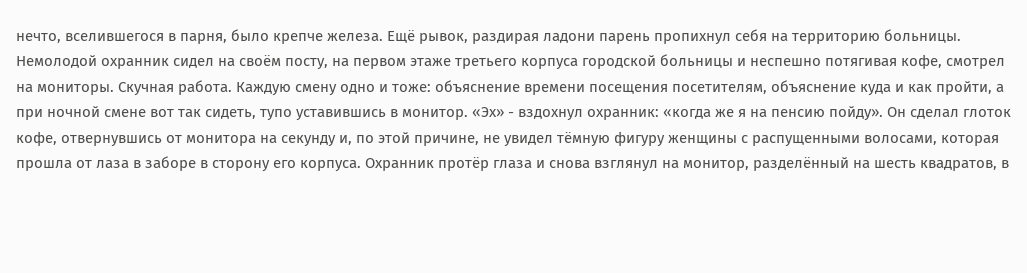нечто, вселившегося в парня, было крепче железа. Ещё рывок, раздирая ладони парень пропихнул себя на территорию больницы.
Немолодой охранник сидел на своём посту, на первом этаже третьего корпуса городской больницы и неспешно потягивая кофе, смотрел на мониторы. Скучная работа. Каждую смену одно и тоже: объяснение времени посещения посетителям, объяснение куда и как пройти, а при ночной смене вот так сидеть, тупо уставившись в монитор. «Эх» - вздохнул охранник: «когда же я на пенсию пойду». Он сделал глоток кофе, отвернувшись от монитора на секунду и, по этой причине, не увидел тёмную фигуру женщины с распущенными волосами, которая прошла от лаза в заборе в сторону его корпуса. Охранник протёр глаза и снова взглянул на монитор, разделённый на шесть квадратов, в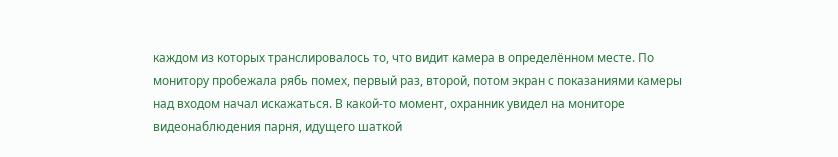каждом из которых транслировалось то, что видит камера в определённом месте. По монитору пробежала рябь помех, первый раз, второй, потом экран с показаниями камеры над входом начал искажаться. В какой-то момент, охранник увидел на мониторе видеонаблюдения парня, идущего шаткой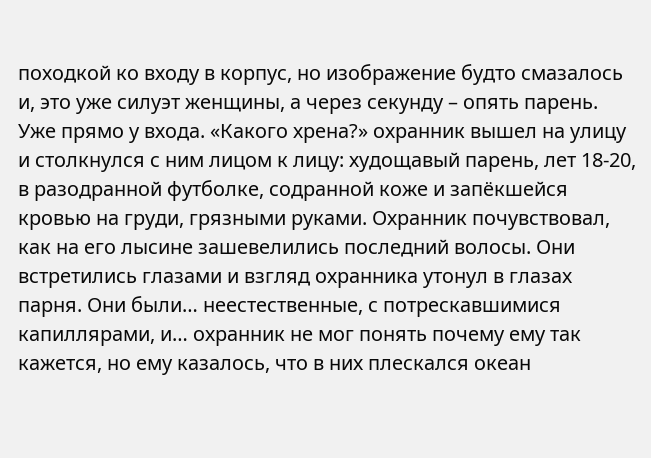походкой ко входу в корпус, но изображение будто смазалось и, это уже силуэт женщины, а через секунду – опять парень. Уже прямо у входа. «Какого хрена?» охранник вышел на улицу и столкнулся с ним лицом к лицу: худощавый парень, лет 18-20, в разодранной футболке, содранной коже и запёкшейся кровью на груди, грязными руками. Охранник почувствовал, как на его лысине зашевелились последний волосы. Они встретились глазами и взгляд охранника утонул в глазах парня. Они были… неестественные, с потрескавшимися капиллярами, и… охранник не мог понять почему ему так кажется, но ему казалось, что в них плескался океан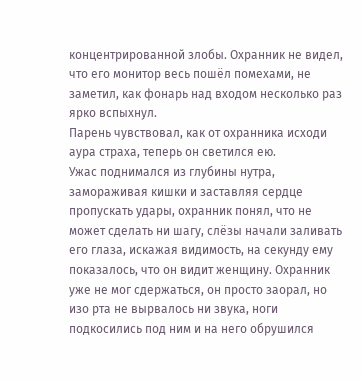концентрированной злобы. Охранник не видел, что его монитор весь пошёл помехами, не заметил, как фонарь над входом несколько раз ярко вспыхнул.
Парень чувствовал, как от охранника исходи аура страха, теперь он светился ею.
Ужас поднимался из глубины нутра, замораживая кишки и заставляя сердце пропускать удары, охранник понял, что не может сделать ни шагу, слёзы начали заливать его глаза, искажая видимость, на секунду ему показалось, что он видит женщину. Охранник уже не мог сдержаться, он просто заорал, но изо рта не вырвалось ни звука, ноги подкосились под ним и на него обрушился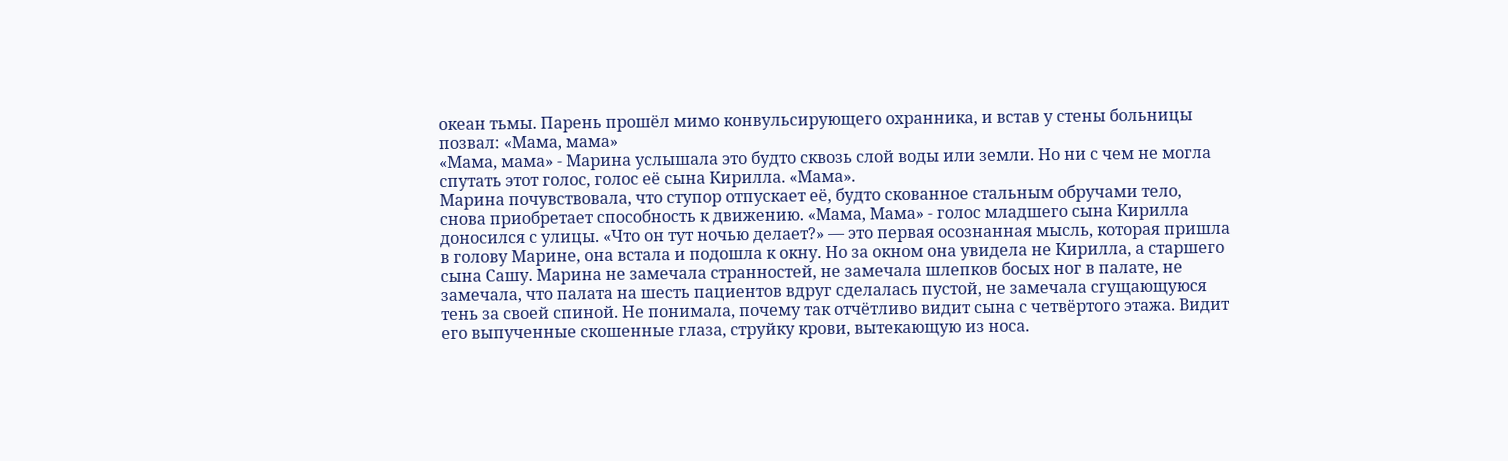океан тьмы. Парень прошёл мимо конвульсирующего охранника, и встав у стены больницы позвал: «Мама, мама»
«Мама, мама» - Марина услышала это будто сквозь слой воды или земли. Но ни с чем не могла спутать этот голос, голос её сына Кирилла. «Мама».
Марина почувствовала, что ступор отпускает её, будто скованное стальным обручами тело, снова приобретает способность к движению. «Мама, Мама» - голос младшего сына Кирилла доносился с улицы. «Что он тут ночью делает?» — это первая осознанная мысль, которая пришла в голову Марине, она встала и подошла к окну. Но за окном она увидела не Кирилла, а старшего сына Сашу. Марина не замечала странностей, не замечала шлепков босых ног в палате, не замечала, что палата на шесть пациентов вдруг сделалась пустой, не замечала сгущающуюся тень за своей спиной. Не понимала, почему так отчётливо видит сына с четвёртого этажа. Видит его выпученные скошенные глаза, струйку крови, вытекающую из носа.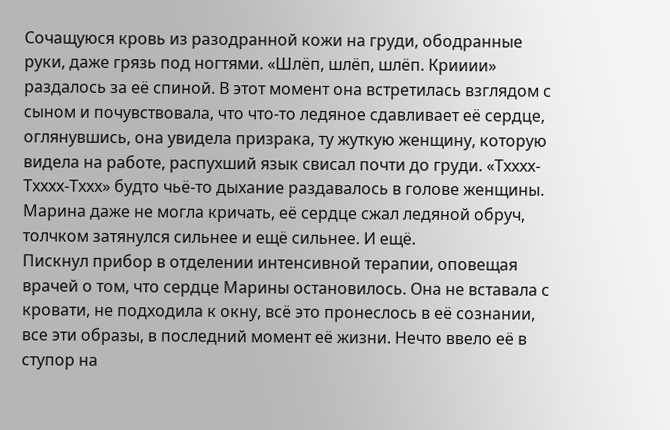Сочащуюся кровь из разодранной кожи на груди, ободранные руки, даже грязь под ногтями. «Шлёп, шлёп, шлёп. Крииии» раздалось за её спиной. В этот момент она встретилась взглядом с сыном и почувствовала, что что-то ледяное сдавливает её сердце, оглянувшись, она увидела призрака, ту жуткую женщину, которую видела на работе, распухший язык свисал почти до груди. «Тхххх-Тхххх-Тххх» будто чьё-то дыхание раздавалось в голове женщины. Марина даже не могла кричать, её сердце сжал ледяной обруч, толчком затянулся сильнее и ещё сильнее. И ещё.
Пискнул прибор в отделении интенсивной терапии, оповещая врачей о том, что сердце Марины остановилось. Она не вставала с кровати, не подходила к окну, всё это пронеслось в её сознании, все эти образы, в последний момент её жизни. Нечто ввело её в ступор на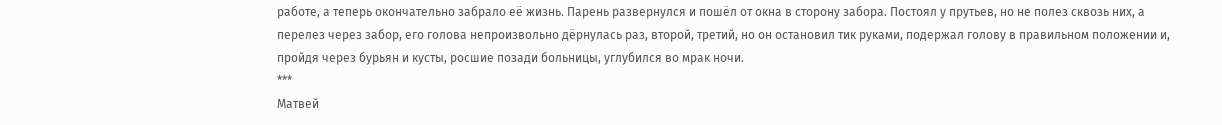работе, а теперь окончательно забрало её жизнь. Парень развернулся и пошёл от окна в сторону забора. Постоял у прутьев, но не полез сквозь них, а перелез через забор, его голова непроизвольно дёрнулась раз, второй, третий, но он остановил тик руками, подержал голову в правильном положении и, пройдя через бурьян и кусты, росшие позади больницы, углубился во мрак ночи.
***
Матвей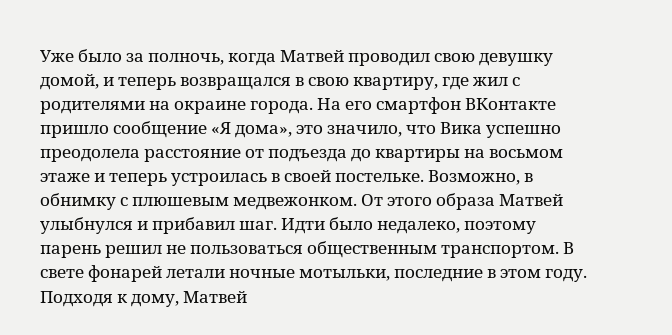Уже было за полночь, когда Матвей проводил свою девушку домой, и теперь возвращался в свою квартиру, где жил с родителями на окраине города. На его смартфон ВКонтакте пришло сообщение «Я дома», это значило, что Вика успешно преодолела расстояние от подъезда до квартиры на восьмом этаже и теперь устроилась в своей постельке. Возможно, в обнимку с плюшевым медвежонком. От этого образа Матвей улыбнулся и прибавил шаг. Идти было недалеко, поэтому парень решил не пользоваться общественным транспортом. В свете фонарей летали ночные мотыльки, последние в этом году. Подходя к дому, Матвей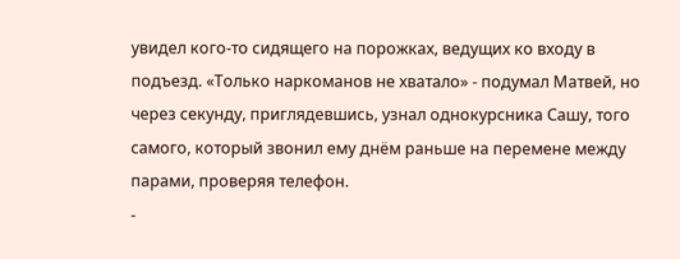увидел кого-то сидящего на порожках, ведущих ко входу в подъезд. «Только наркоманов не хватало» - подумал Матвей, но через секунду, приглядевшись, узнал однокурсника Сашу, того самого, который звонил ему днём раньше на перемене между парами, проверяя телефон.
-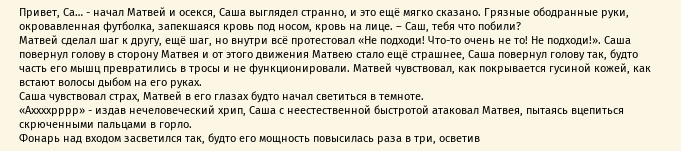Привет, Са… - начал Матвей и осекся, Саша выглядел странно, и это ещё мягко сказано. Грязные ободранные руки, окровавленная футболка, запекшаяся кровь под носом, кровь на лице. – Саш, тебя что побили?
Матвей сделал шаг к другу, ещё шаг, но внутри всё протестовал «Не подходи! Что-то очень не то! Не подходи!». Саша повернул голову в сторону Матвея и от этого движения Матвею стало ещё страшнее, Саша повернул голову так, будто часть его мышц превратились в тросы и не функционировали. Матвей чувствовал, как покрывается гусиной кожей, как встают волосы дыбом на его руках.
Саша чувствовал страх, Матвей в его глазах будто начал светиться в темноте.
«Аххххрррр» - издав нечеловеческий хрип, Саша с неестественной быстротой атаковал Матвея, пытаясь вцепиться скрюченными пальцами в горло.
Фонарь над входом засветился так, будто его мощность повысилась раза в три, осветив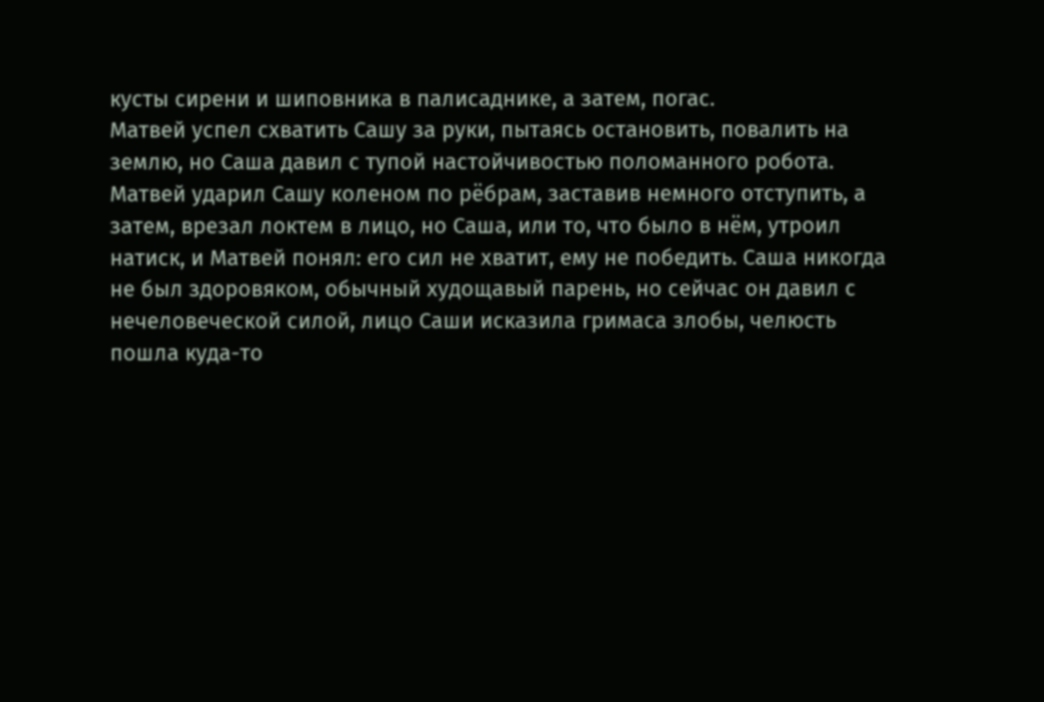кусты сирени и шиповника в палисаднике, а затем, погас.
Матвей успел схватить Сашу за руки, пытаясь остановить, повалить на землю, но Саша давил с тупой настойчивостью поломанного робота. Матвей ударил Сашу коленом по рёбрам, заставив немного отступить, а затем, врезал локтем в лицо, но Саша, или то, что было в нём, утроил натиск, и Матвей понял: его сил не хватит, ему не победить. Саша никогда не был здоровяком, обычный худощавый парень, но сейчас он давил с нечеловеческой силой, лицо Саши исказила гримаса злобы, челюсть пошла куда-то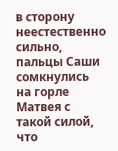в сторону неестественно сильно, пальцы Саши сомкнулись на горле Матвея с такой силой, что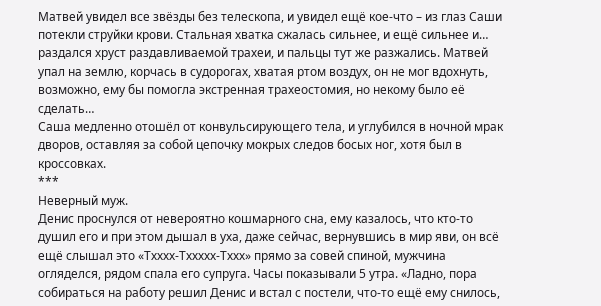Матвей увидел все звёзды без телескопа, и увидел ещё кое-что – из глаз Саши потекли струйки крови. Стальная хватка сжалась сильнее, и ещё сильнее и… раздался хруст раздавливаемой трахеи, и пальцы тут же разжались. Матвей упал на землю, корчась в судорогах, хватая ртом воздух, он не мог вдохнуть, возможно, ему бы помогла экстренная трахеостомия, но некому было её сделать…
Саша медленно отошёл от конвульсирующего тела, и углубился в ночной мрак дворов, оставляя за собой цепочку мокрых следов босых ног, хотя был в кроссовках.
***
Неверный муж.
Денис проснулся от невероятно кошмарного сна, ему казалось, что кто-то душил его и при этом дышал в уха, даже сейчас, вернувшись в мир яви, он всё ещё слышал это «Тхххх-Тххххх-Тххх» прямо за совей спиной, мужчина огляделся, рядом спала его супруга. Часы показывали 5 утра. «Ладно, пора собираться на работу решил Денис и встал с постели, что-то ещё ему снилось,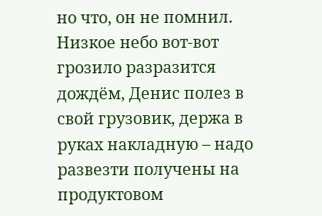но что, он не помнил.
Низкое небо вот-вот грозило разразится дождём, Денис полез в свой грузовик, держа в руках накладную – надо развезти получены на продуктовом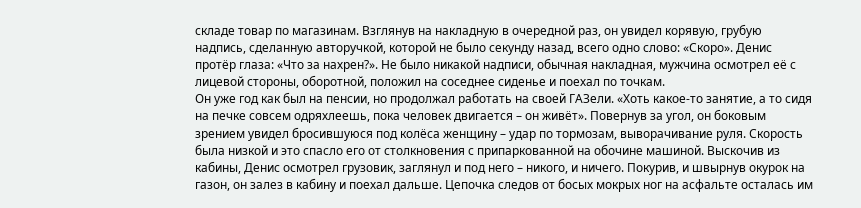складе товар по магазинам. Взглянув на накладную в очередной раз, он увидел корявую, грубую надпись, сделанную авторучкой, которой не было секунду назад, всего одно слово: «Скоро». Денис протёр глаза: «Что за нахрен?». Не было никакой надписи, обычная накладная, мужчина осмотрел её с лицевой стороны, оборотной, положил на соседнее сиденье и поехал по точкам.
Он уже год как был на пенсии, но продолжал работать на своей ГАЗели. «Хоть какое-то занятие, а то сидя на печке совсем одряхлеешь, пока человек двигается – он живёт». Повернув за угол, он боковым зрением увидел бросившуюся под колёса женщину – удар по тормозам, выворачивание руля. Скорость была низкой и это спасло его от столкновения с припаркованной на обочине машиной. Выскочив из кабины, Денис осмотрел грузовик, заглянул и под него – никого, и ничего. Покурив, и швырнув окурок на газон, он залез в кабину и поехал дальше. Цепочка следов от босых мокрых ног на асфальте осталась им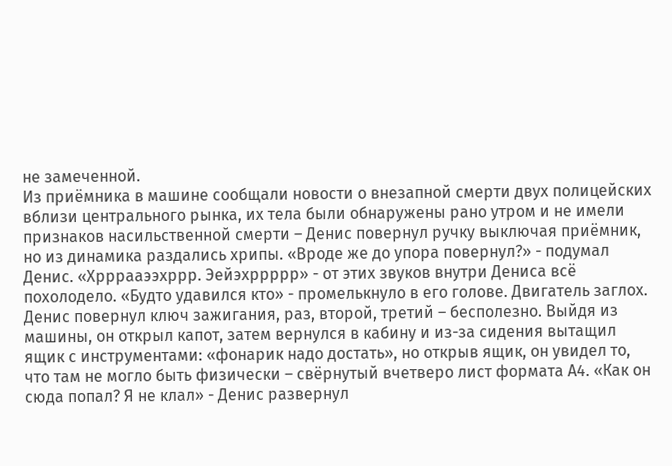не замеченной.
Из приёмника в машине сообщали новости о внезапной смерти двух полицейских вблизи центрального рынка, их тела были обнаружены рано утром и не имели признаков насильственной смерти – Денис повернул ручку выключая приёмник, но из динамика раздались хрипы. «Вроде же до упора повернул?» - подумал Денис. «Хрррааээхррр. Эейэхррррр» - от этих звуков внутри Дениса всё похолодело. «Будто удавился кто» - промелькнуло в его голове. Двигатель заглох. Денис повернул ключ зажигания, раз, второй, третий – бесполезно. Выйдя из машины, он открыл капот, затем вернулся в кабину и из-за сидения вытащил ящик с инструментами: «фонарик надо достать», но открыв ящик, он увидел то, что там не могло быть физически – свёрнутый вчетверо лист формата А4. «Как он сюда попал? Я не клал» - Денис развернул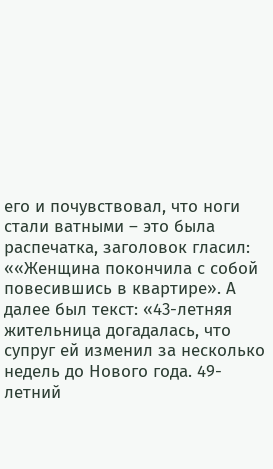его и почувствовал, что ноги стали ватными – это была распечатка, заголовок гласил: ««Женщина покончила с собой повесившись в квартире». А далее был текст: «43-летняя жительница догадалась, что супруг ей изменил за несколько недель до Нового года. 49-летний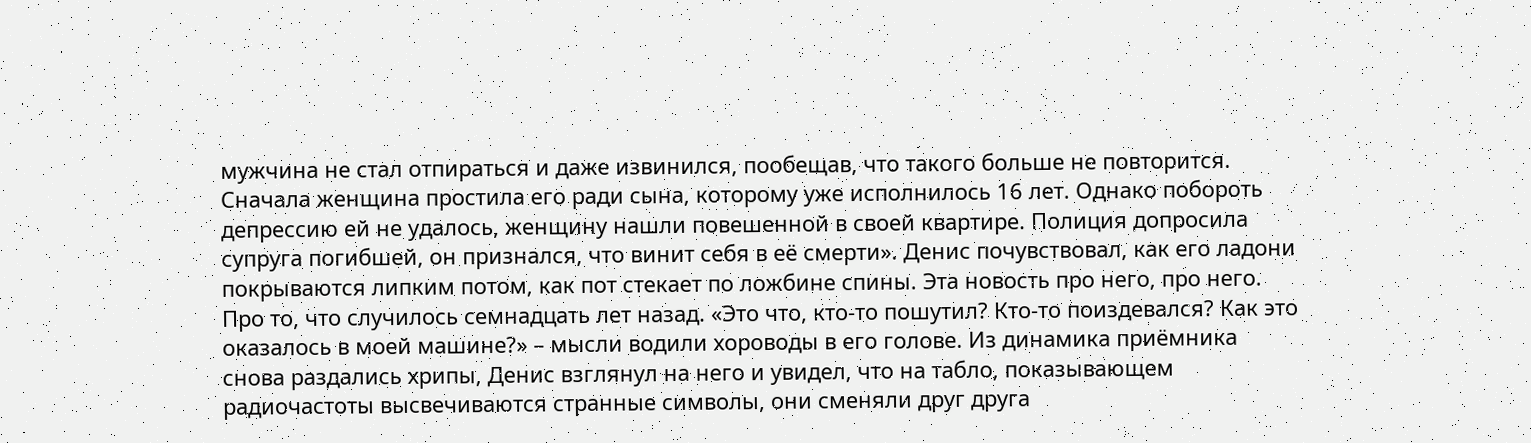мужчина не стал отпираться и даже извинился, пообещав, что такого больше не повторится. Сначала женщина простила его ради сына, которому уже исполнилось 16 лет. Однако побороть депрессию ей не удалось, женщину нашли повешенной в своей квартире. Полиция допросила супруга погибшей, он признался, что винит себя в её смерти». Денис почувствовал, как его ладони покрываются липким потом, как пот стекает по ложбине спины. Эта новость про него, про него. Про то, что случилось семнадцать лет назад. «Это что, кто-то пошутил? Кто-то поиздевался? Как это оказалось в моей машине?» – мысли водили хороводы в его голове. Из динамика приёмника снова раздались хрипы, Денис взглянул на него и увидел, что на табло, показывающем радиочастоты высвечиваются странные символы, они сменяли друг друга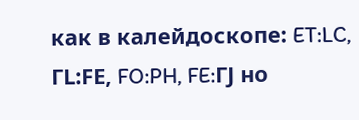как в калейдоскопе: ET:LC, ГL:FЕ, FO:PH, FE:ГJ но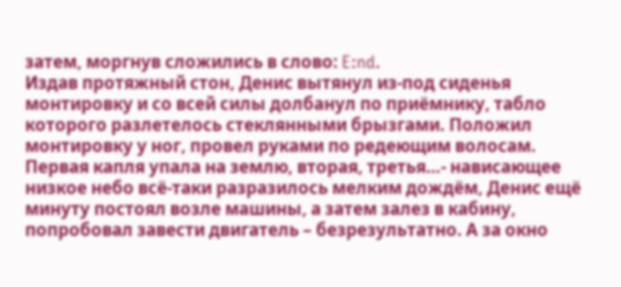затем, моргнув сложились в слово: E:nd.
Издав протяжный стон, Денис вытянул из-под сиденья монтировку и со всей силы долбанул по приёмнику, табло которого разлетелось стеклянными брызгами. Положил монтировку у ног, провел руками по редеющим волосам.
Первая капля упала на землю, вторая, третья…- нависающее низкое небо всё-таки разразилось мелким дождём, Денис ещё минуту постоял возле машины, а затем залез в кабину, попробовал завести двигатель – безрезультатно. А за окно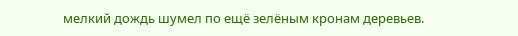мелкий дождь шумел по ещё зелёным кронам деревьев.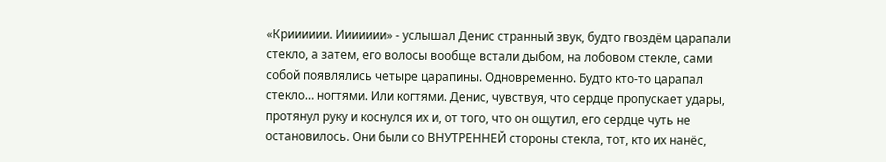«Крииииии. Иииииии» - услышал Денис странный звук, будто гвоздём царапали стекло, а затем, его волосы вообще встали дыбом, на лобовом стекле, сами собой появлялись четыре царапины. Одновременно. Будто кто-то царапал стекло… ногтями. Или когтями. Денис, чувствуя, что сердце пропускает удары, протянул руку и коснулся их и, от того, что он ощутил, его сердце чуть не остановилось. Они были со ВНУТРЕННЕЙ стороны стекла, тот, кто их нанёс,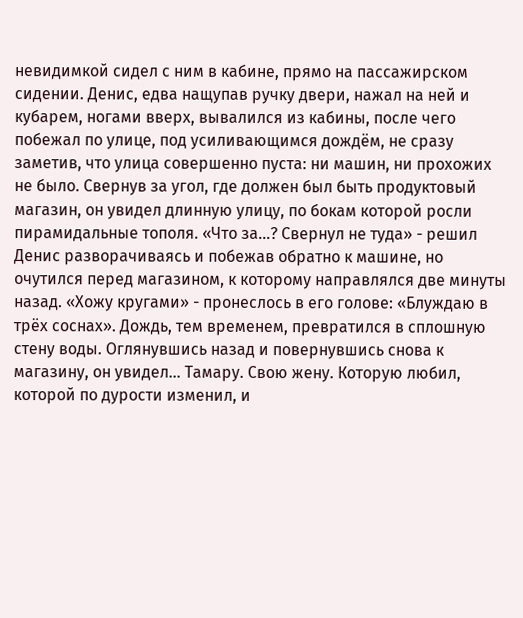невидимкой сидел с ним в кабине, прямо на пассажирском сидении. Денис, едва нащупав ручку двери, нажал на ней и кубарем, ногами вверх, вывалился из кабины, после чего побежал по улице, под усиливающимся дождём, не сразу заметив, что улица совершенно пуста: ни машин, ни прохожих не было. Свернув за угол, где должен был быть продуктовый магазин, он увидел длинную улицу, по бокам которой росли пирамидальные тополя. «Что за…? Свернул не туда» - решил Денис разворачиваясь и побежав обратно к машине, но очутился перед магазином, к которому направлялся две минуты назад. «Хожу кругами» - пронеслось в его голове: «Блуждаю в трёх соснах». Дождь, тем временем, превратился в сплошную стену воды. Оглянувшись назад и повернувшись снова к магазину, он увидел… Тамару. Свою жену. Которую любил, которой по дурости изменил, и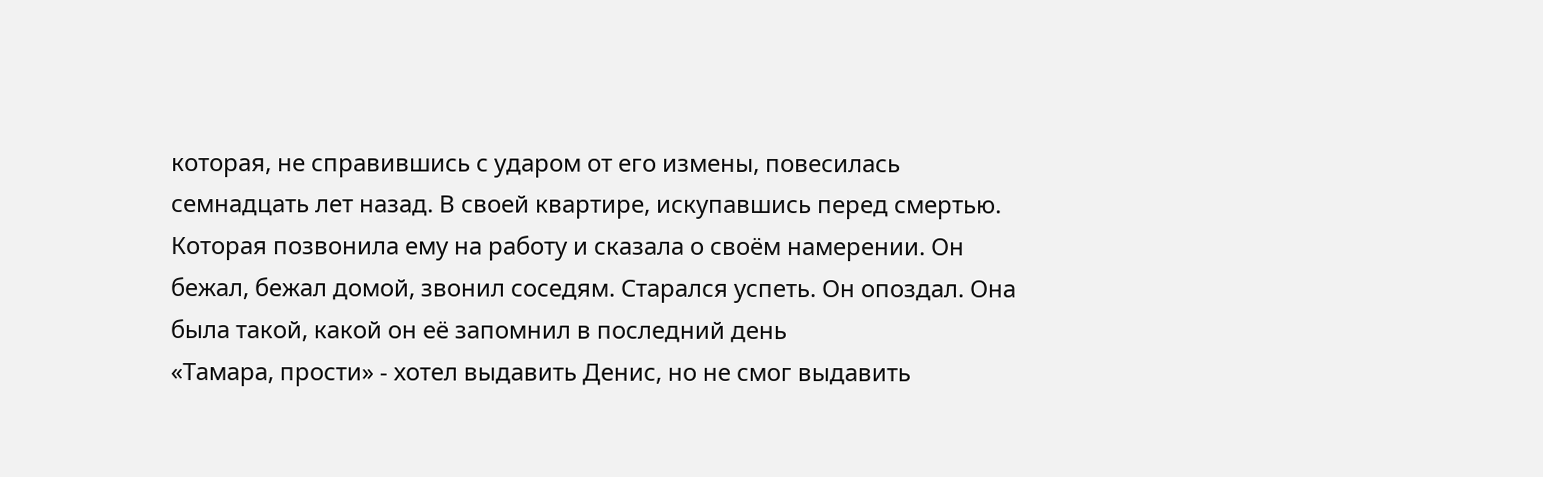которая, не справившись с ударом от его измены, повесилась семнадцать лет назад. В своей квартире, искупавшись перед смертью. Которая позвонила ему на работу и сказала о своём намерении. Он бежал, бежал домой, звонил соседям. Старался успеть. Он опоздал. Она была такой, какой он её запомнил в последний день
«Тамара, прости» - хотел выдавить Денис, но не смог выдавить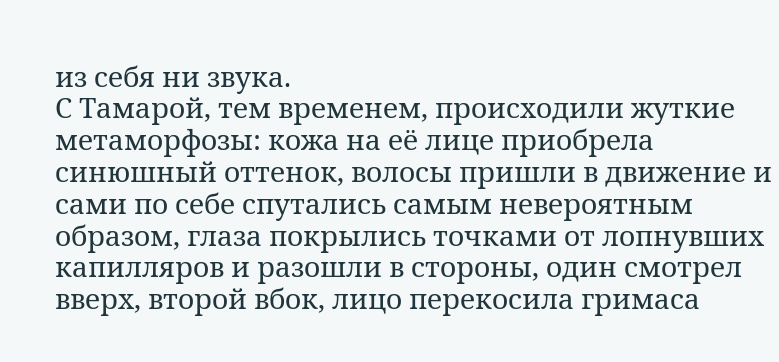из себя ни звука.
С Тамарой, тем временем, происходили жуткие метаморфозы: кожа на её лице приобрела синюшный оттенок, волосы пришли в движение и сами по себе спутались самым невероятным образом, глаза покрылись точками от лопнувших капилляров и разошли в стороны, один смотрел вверх, второй вбок, лицо перекосила гримаса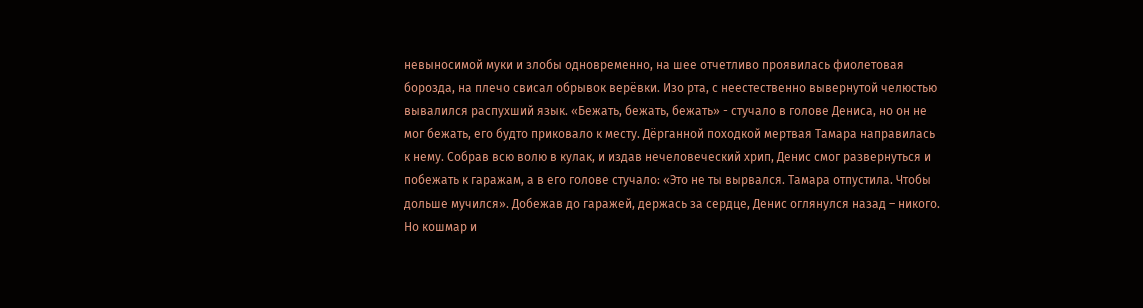невыносимой муки и злобы одновременно, на шее отчетливо проявилась фиолетовая борозда, на плечо свисал обрывок верёвки. Изо рта, с неестественно вывернутой челюстью вывалился распухший язык. «Бежать, бежать, бежать» - стучало в голове Дениса, но он не мог бежать, его будто приковало к месту. Дёрганной походкой мертвая Тамара направилась к нему. Собрав всю волю в кулак, и издав нечеловеческий хрип, Денис смог развернуться и побежать к гаражам, а в его голове стучало: «Это не ты вырвался. Тамара отпустила. Чтобы дольше мучился». Добежав до гаражей, держась за сердце, Денис оглянулся назад – никого.
Но кошмар и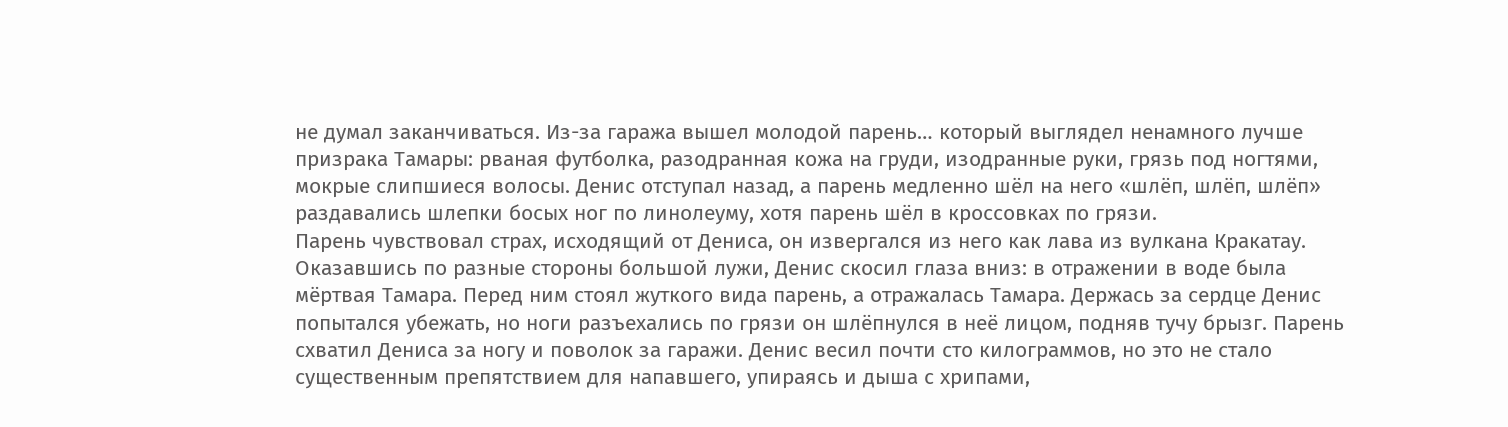не думал заканчиваться. Из-за гаража вышел молодой парень… который выглядел ненамного лучше призрака Тамары: рваная футболка, разодранная кожа на груди, изодранные руки, грязь под ногтями, мокрые слипшиеся волосы. Денис отступал назад, а парень медленно шёл на него «шлёп, шлёп, шлёп» раздавались шлепки босых ног по линолеуму, хотя парень шёл в кроссовках по грязи.
Парень чувствовал страх, исходящий от Дениса, он извергался из него как лава из вулкана Кракатау.
Оказавшись по разные стороны большой лужи, Денис скосил глаза вниз: в отражении в воде была мёртвая Тамара. Перед ним стоял жуткого вида парень, а отражалась Тамара. Держась за сердце Денис попытался убежать, но ноги разъехались по грязи он шлёпнулся в неё лицом, подняв тучу брызг. Парень схватил Дениса за ногу и поволок за гаражи. Денис весил почти сто килограммов, но это не стало существенным препятствием для напавшего, упираясь и дыша с хрипами,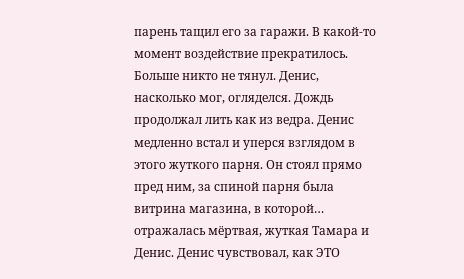парень тащил его за гаражи. В какой-то момент воздействие прекратилось. Больше никто не тянул. Денис, насколько мог, огляделся. Дождь продолжал лить как из ведра. Денис медленно встал и уперся взглядом в этого жуткого парня. Он стоял прямо пред ним, за спиной парня была витрина магазина, в которой… отражалась мёртвая, жуткая Тамара и Денис. Денис чувствовал, как ЭТО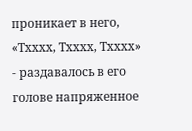проникает в него, «Тхххх, Тхххх, Тхххх» - раздавалось в его голове напряженное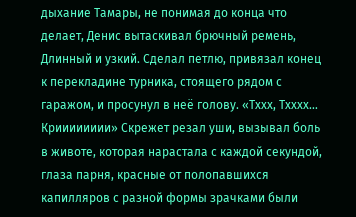дыхание Тамары, не понимая до конца что делает, Денис вытаскивал брючный ремень, Длинный и узкий. Сделал петлю, привязал конец к перекладине турника, стоящего рядом с гаражом, и просунул в неё голову. «Тххх, Тхххх… Крииииииии» Скрежет резал уши, вызывал боль в животе, которая нарастала с каждой секундой, глаза парня, красные от полопавшихся капилляров с разной формы зрачками были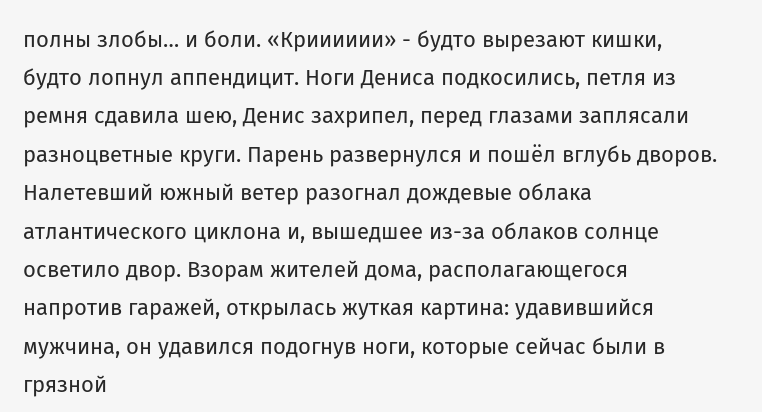полны злобы… и боли. «Крииииии» - будто вырезают кишки, будто лопнул аппендицит. Ноги Дениса подкосились, петля из ремня сдавила шею, Денис захрипел, перед глазами заплясали разноцветные круги. Парень развернулся и пошёл вглубь дворов.
Налетевший южный ветер разогнал дождевые облака атлантического циклона и, вышедшее из-за облаков солнце осветило двор. Взорам жителей дома, располагающегося напротив гаражей, открылась жуткая картина: удавившийся мужчина, он удавился подогнув ноги, которые сейчас были в грязной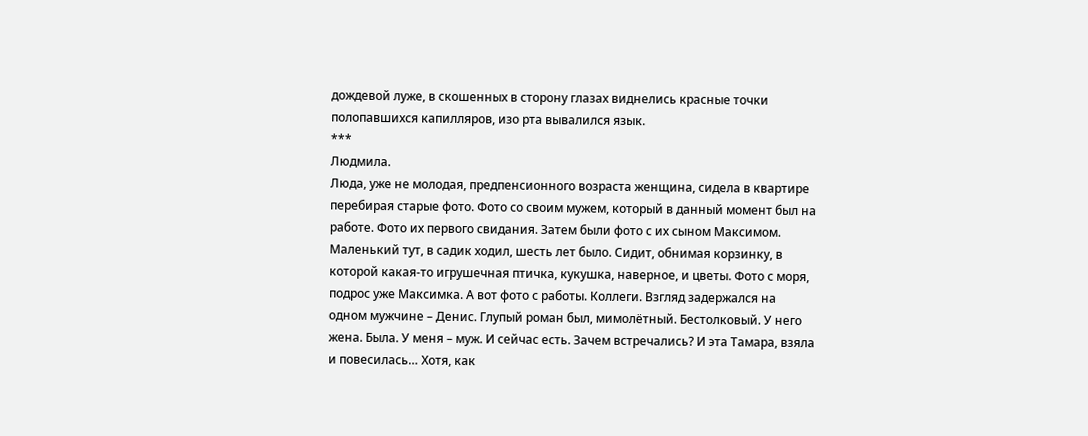дождевой луже, в скошенных в сторону глазах виднелись красные точки полопавшихся капилляров, изо рта вывалился язык.
***
Людмила.
Люда, уже не молодая, предпенсионного возраста женщина, сидела в квартире перебирая старые фото. Фото со своим мужем, который в данный момент был на работе. Фото их первого свидания. Затем были фото с их сыном Максимом. Маленький тут, в садик ходил, шесть лет было. Сидит, обнимая корзинку, в которой какая-то игрушечная птичка, кукушка, наверное, и цветы. Фото с моря, подрос уже Максимка. А вот фото с работы. Коллеги. Взгляд задержался на одном мужчине – Денис. Глупый роман был, мимолётный. Бестолковый. У него жена. Была. У меня – муж. И сейчас есть. Зачем встречались? И эта Тамара, взяла и повесилась… Хотя, как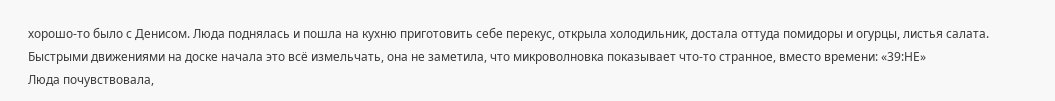хорошо-то было с Денисом. Люда поднялась и пошла на кухню приготовить себе перекус, открыла холодильник, достала оттуда помидоры и огурцы, листья салата. Быстрыми движениями на доске начала это всё измельчать, она не заметила, что микроволновка показывает что-то странное, вместо времени: «39:НЕ»
Люда почувствовала,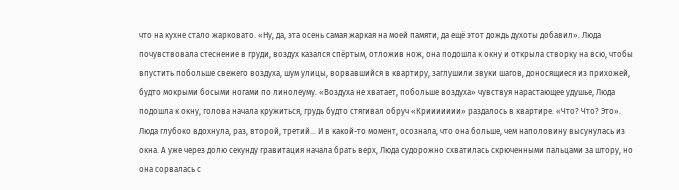что на кухне стало жарковато. «Ну, да, эта осень самая жаркая на моей памяти, да ещё этот дождь духоты добавил». Люда почувствовала стеснение в груди, воздух казался спёртым, отложив нож, она подошла к окну и открыла створку на всю, чтобы впустить побольше свежего воздуха, шум улицы, ворвавшийся в квартиру, заглушили звуки шагов, доносящиеся из прихожей, будто мокрыми босыми ногами по линолеуму. «Воздуха не хватает, побольше воздуха» чувствуя нарастающее удушье, Люда подошла к окну, голова начала кружиться, грудь будто стягивал обруч «Криииииии» раздалось в квартире. «Что? Что? Это». Люда глубоко вдохнула, раз, второй, третий… И в какой-то момент, осознала, что она больше, чем наполовину высунулась из окна. А уже через долю секунду гравитация начала брать верх, Люда судорожно схватилась скрюченными пальцами за штору, но она сорвалась с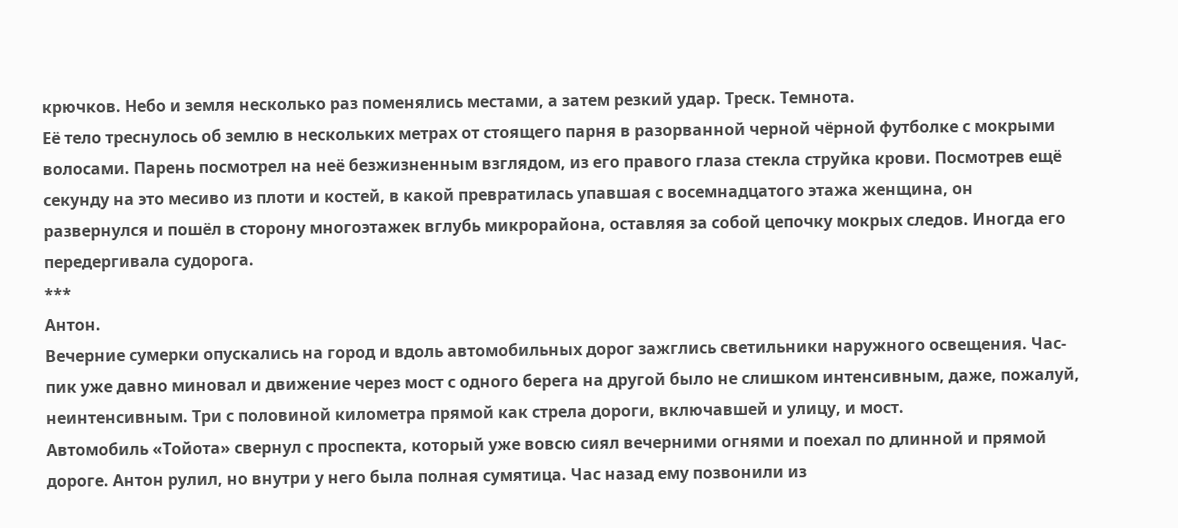крючков. Небо и земля несколько раз поменялись местами, а затем резкий удар. Треск. Темнота.
Её тело треснулось об землю в нескольких метрах от стоящего парня в разорванной черной чёрной футболке с мокрыми волосами. Парень посмотрел на неё безжизненным взглядом, из его правого глаза стекла струйка крови. Посмотрев ещё секунду на это месиво из плоти и костей, в какой превратилась упавшая с восемнадцатого этажа женщина, он развернулся и пошёл в сторону многоэтажек вглубь микрорайона, оставляя за собой цепочку мокрых следов. Иногда его передергивала судорога.
***
Антон.
Вечерние сумерки опускались на город и вдоль автомобильных дорог зажглись светильники наружного освещения. Час-пик уже давно миновал и движение через мост с одного берега на другой было не слишком интенсивным, даже, пожалуй, неинтенсивным. Три с половиной километра прямой как стрела дороги, включавшей и улицу, и мост.
Автомобиль «Тойота» свернул с проспекта, который уже вовсю сиял вечерними огнями и поехал по длинной и прямой дороге. Антон рулил, но внутри у него была полная сумятица. Час назад ему позвонили из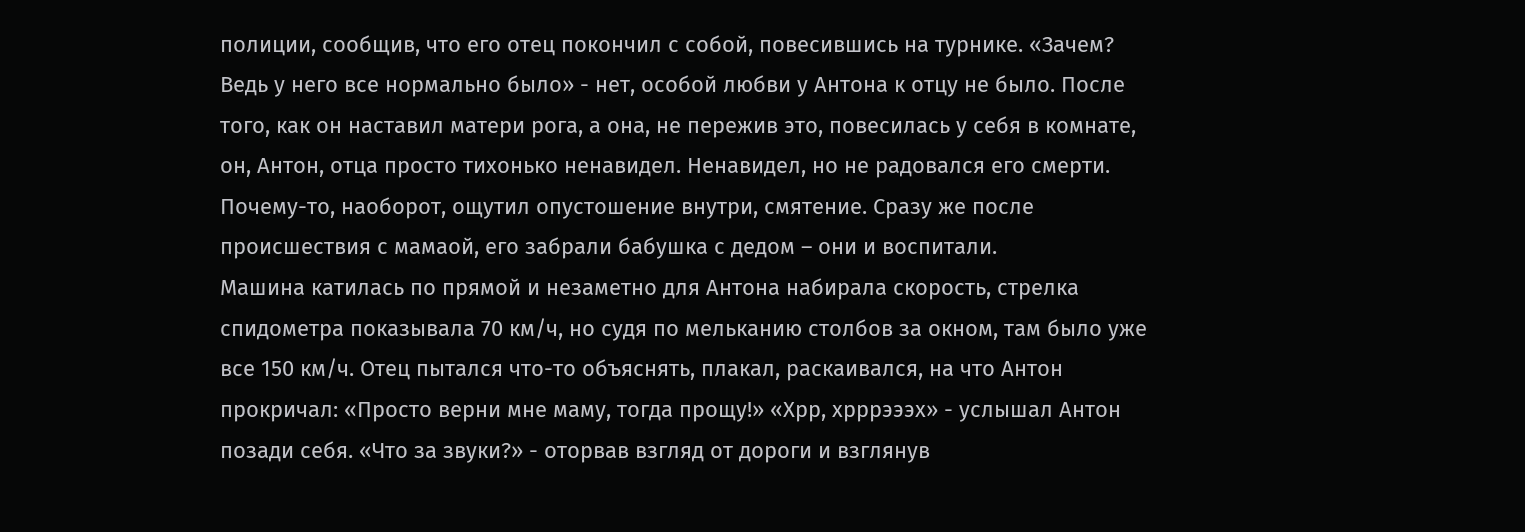полиции, сообщив, что его отец покончил с собой, повесившись на турнике. «Зачем? Ведь у него все нормально было» - нет, особой любви у Антона к отцу не было. После того, как он наставил матери рога, а она, не пережив это, повесилась у себя в комнате, он, Антон, отца просто тихонько ненавидел. Ненавидел, но не радовался его смерти. Почему-то, наоборот, ощутил опустошение внутри, смятение. Сразу же после происшествия с мамаой, его забрали бабушка с дедом – они и воспитали.
Машина катилась по прямой и незаметно для Антона набирала скорость, стрелка спидометра показывала 70 км/ч, но судя по мельканию столбов за окном, там было уже все 150 км/ч. Отец пытался что-то объяснять, плакал, раскаивался, на что Антон прокричал: «Просто верни мне маму, тогда прощу!» «Хрр, хрррэээх» - услышал Антон позади себя. «Что за звуки?» - оторвав взгляд от дороги и взглянув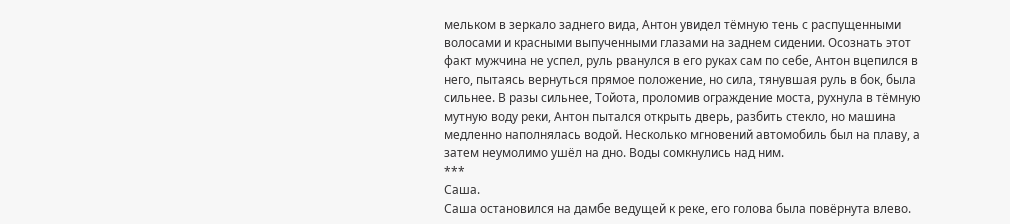мельком в зеркало заднего вида, Антон увидел тёмную тень с распущенными волосами и красными выпученными глазами на заднем сидении. Осознать этот факт мужчина не успел, руль рванулся в его руках сам по себе, Антон вцепился в него, пытаясь вернуться прямое положение, но сила, тянувшая руль в бок, была сильнее. В разы сильнее, Тойота, проломив ограждение моста, рухнула в тёмную мутную воду реки, Антон пытался открыть дверь, разбить стекло, но машина медленно наполнялась водой. Несколько мгновений автомобиль был на плаву, а затем неумолимо ушёл на дно. Воды сомкнулись над ним.
***
Саша.
Саша остановился на дамбе ведущей к реке, его голова была повёрнута влево.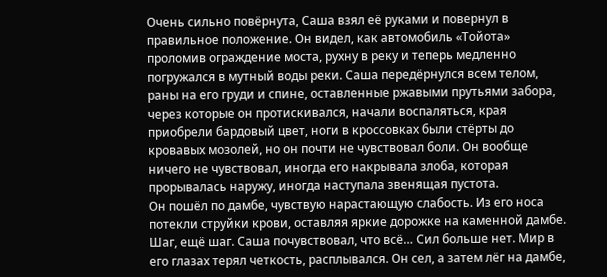Очень сильно повёрнута, Саша взял её руками и повернул в правильное положение. Он видел, как автомобиль «Тойота» проломив ограждение моста, рухну в реку и теперь медленно погружался в мутный воды реки. Саша передёрнулся всем телом, раны на его груди и спине, оставленные ржавыми прутьями забора, через которые он протискивался, начали воспаляться, края приобрели бардовый цвет, ноги в кроссовках были стёрты до кровавых мозолей, но он почти не чувствовал боли. Он вообще ничего не чувствовал, иногда его накрывала злоба, которая прорывалась наружу, иногда наступала звенящая пустота.
Он пошёл по дамбе, чувствую нарастающую слабость. Из его носа потекли струйки крови, оставляя яркие дорожке на каменной дамбе. Шаг, ещё шаг. Саша почувствовал, что всё… Сил больше нет. Мир в его глазах терял четкость, расплывался. Он сел, а затем лёг на дамбе,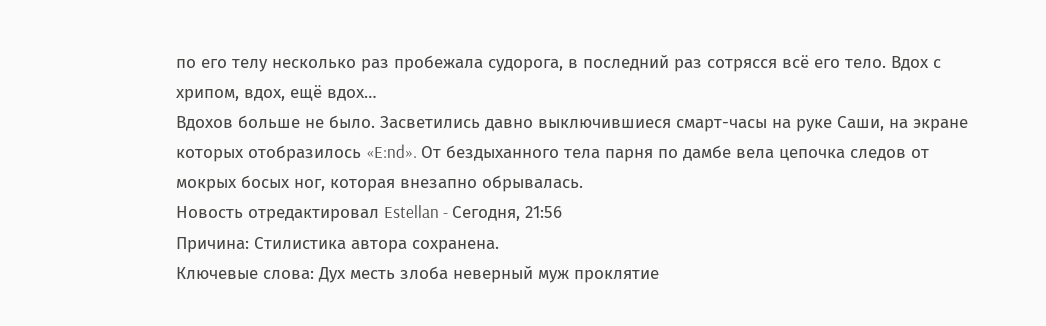по его телу несколько раз пробежала судорога, в последний раз сотрясся всё его тело. Вдох с хрипом, вдох, ещё вдох…
Вдохов больше не было. Засветились давно выключившиеся смарт-часы на руке Саши, на экране которых отобразилось «E:nd». От бездыханного тела парня по дамбе вела цепочка следов от мокрых босых ног, которая внезапно обрывалась.
Новость отредактировал Estellan - Сегодня, 21:56
Причина: Стилистика автора сохранена.
Ключевые слова: Дух месть злоба неверный муж проклятие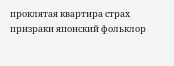проклятая квартира страх призраки японский фольклор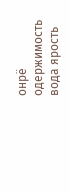онрё одержимость вода ярость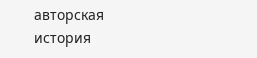авторская история